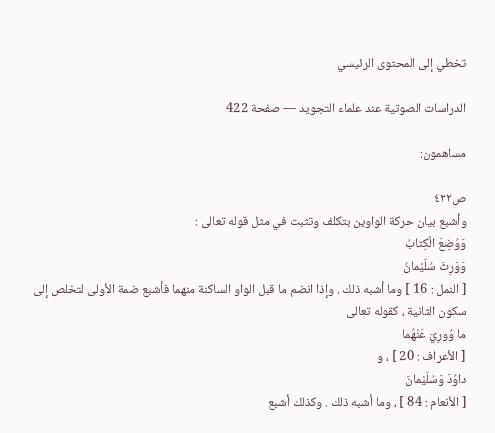تخطي إلى المحتوى الرئيسي

الدراسات الصوتية عند علماء التجويد — صفحة 422

مساهمون:

ص٤٢٢
وأشبع بيان حركة الواوين بتكلف وتثبت في مثل قوله تعالى :
وَوُضِعَ الْكِتابُ
وَوَرِثَ سُلَيْمانُ
[ النمل : 16 ] وما أشبه ذلك . وإذا انضم ما قبل الواو الساكنة منهما فأشبع ضمة الأولى لتخلص إلى سكون الثانية ، كقوله تعالى
ما وُورِيَ عَنْهُما
[ الأعراف : 20 ] ، و
داوُدَ وَسُلَيْمانَ
[ الأنعام : 84 ] ، وما أشبه ذلك . وكذلك أشبع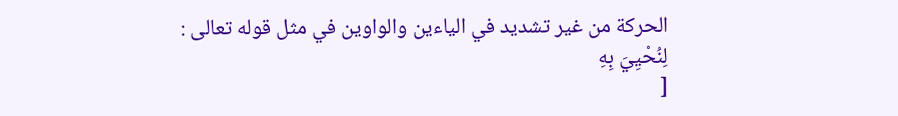الحركة من غير تشديد في الياءين والواوين في مثل قوله تعالى :
لِنُحْيِيَ بِهِ
[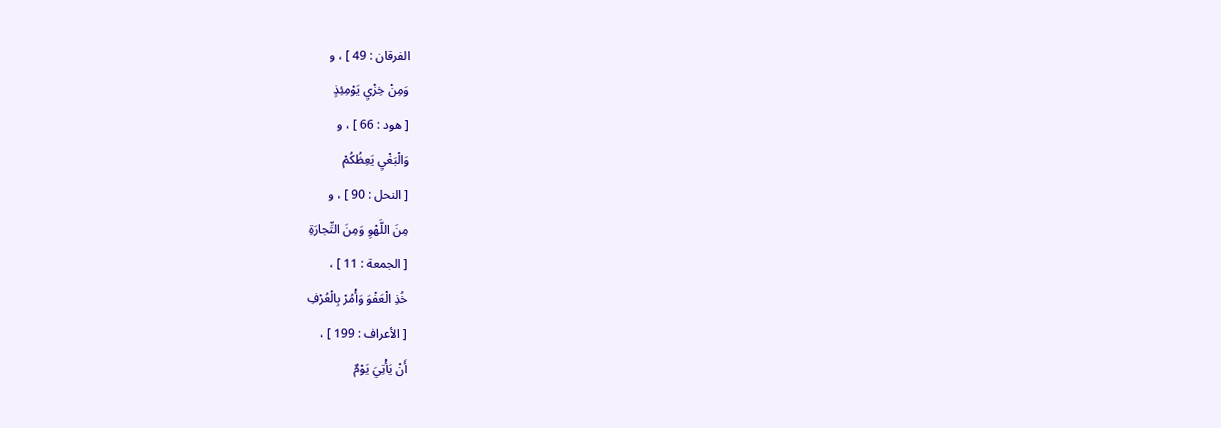الفرقان : 49 ] ، و
وَمِنْ خِزْيِ يَوْمِئِذٍ
[ هود : 66 ] ، و
وَالْبَغْيِ يَعِظُكُمْ
[ النحل : 90 ] ، و
مِنَ اللَّهْوِ وَمِنَ التِّجارَةِ
[ الجمعة : 11 ] ،
خُذِ الْعَفْوَ وَأْمُرْ بِالْعُرْفِ
[ الأعراف : 199 ] ،
أَنْ يَأْتِيَ يَوْمٌ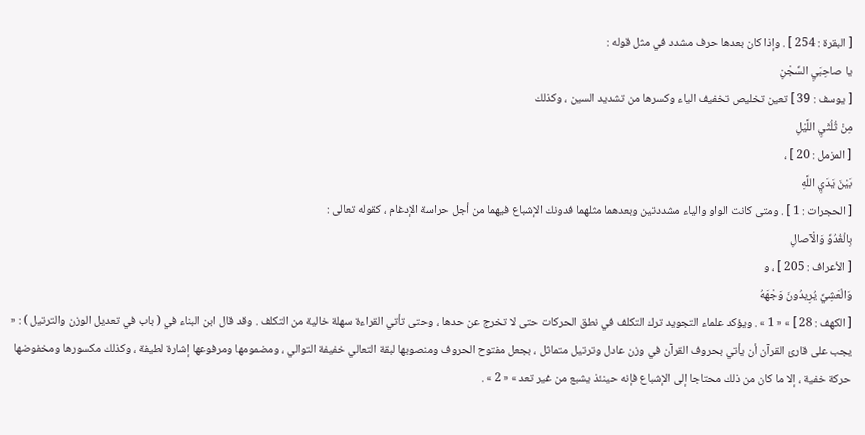[ البقرة : 254 ] . وإذا كان بعدها حرف مشدد في مثل قوله :
يا صاحِبَيِ السِّجْنِ
[ يوسف : 39 ] تعين تخليص تخفيف الياء وكسرها من تشديد السين ، وكذلك
مِنْ ثُلُثَيِ اللَّيْلِ
[ المزمل : 20 ] ،
بَيْنَ يَدَيِ اللَّهِ
[ الحجرات : 1 ] . ومتى كانت الواو والياء مشددتين وبعدهما مثلهما فدونك الإشباع فيهما من أجل حراسة الإدغام ، كقوله تعالى :
بِالْغُدُوِّ وَالْآصالِ
[ الأعراف : 205 ] ، و
وَالْعَشِيِّ يُرِيدُونَ وَجْهَهُ
[ الكهف : 28 ] » « 1 » . ويؤكد علماء التجويد ترك التكلف في نطق الحركات حتى لا تخرج عن حدها ، وحتى تأتي القراءة سهلة خالية من التكلف . وقد قال ابن البناء في ( باب في تعديل الوزن والترتيل ) : « يجب على قارئ القرآن أن يأتي بحروف القرآن في وزن عادل وترتيل متماثل ، بجعل مفتوح الحروف ومنصوبها لبقة التعالي خفيفة التوالي ، ومضمومها ومرفوعها إشارة لطيفة ، وكذلك مكسورها ومخفوضها حركة خفية ، إلا ما كان من ذلك محتاجا إلى الإشباع فإنه حينئذ يشبع من غير تعد » « 2 » .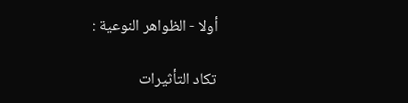أولا - الظواهر النوعية :

تكاد التأثيرات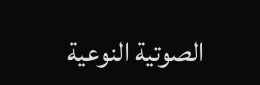الصوتية النوعية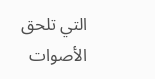التي تلحق الأصوات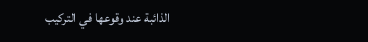الذائبة عند وقوعها في التركيب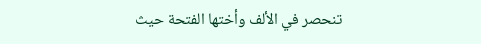تنحصر في الألف وأختها الفتحة حيث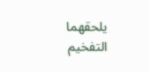يلحقهما التفخيم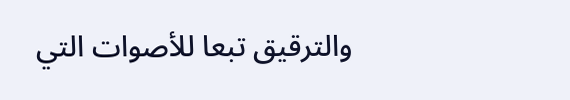والترقيق تبعا للأصوات التي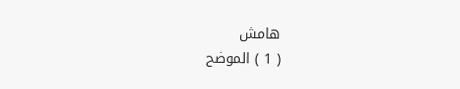هامش
( 1 ) الموضح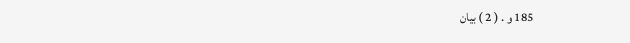185 و . ( 2 ) بيان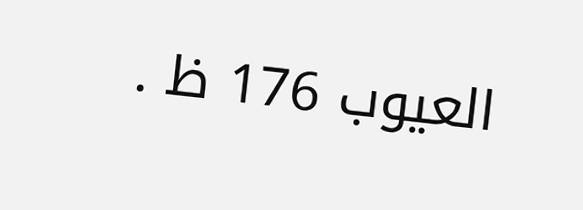العيوب 176 ظ .